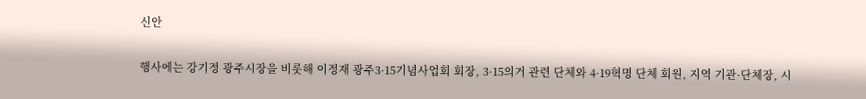신안

행사에는 강기정 광주시장을 비롯해 이정재 광주3·15기념사업회 회장, 3·15의거 관련 단체와 4·19혁명 단체 회원, 지역 기관·단체장, 시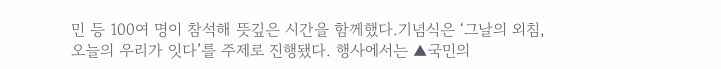민 등 100여 명이 참석해 뜻깊은 시간을 함께했다.기념식은 ‘그날의 외침, 오늘의 우리가 잇다’를 주제로 진행됐다. 행사에서는 ▲국민의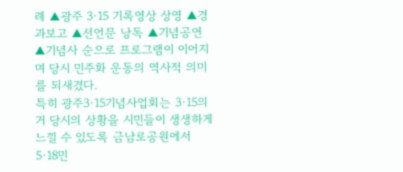례 ▲광주 3·15 기록영상 상영 ▲경과보고 ▲선언문 낭독 ▲기념공연 ▲기념사 순으로 프로그램이 이어지며 당시 민주화 운동의 역사적 의미를 되새겼다.
특히 광주3·15기념사업회는 3·15의거 당시의 상황을 시민들이 생생하게 느낄 수 있도록 금남로공원에서 5·18민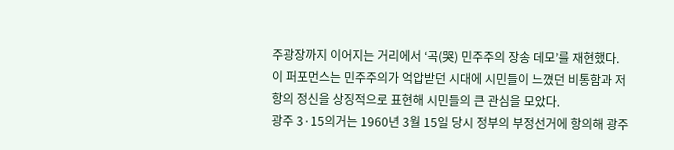주광장까지 이어지는 거리에서 ‘곡(哭) 민주주의 장송 데모’를 재현했다. 이 퍼포먼스는 민주주의가 억압받던 시대에 시민들이 느꼈던 비통함과 저항의 정신을 상징적으로 표현해 시민들의 큰 관심을 모았다.
광주 3·15의거는 1960년 3월 15일 당시 정부의 부정선거에 항의해 광주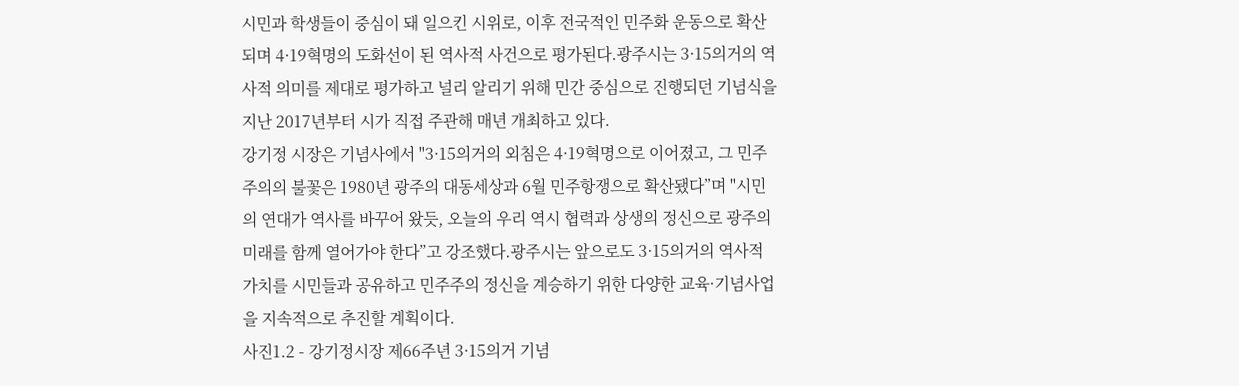시민과 학생들이 중심이 돼 일으킨 시위로, 이후 전국적인 민주화 운동으로 확산되며 4·19혁명의 도화선이 된 역사적 사건으로 평가된다.광주시는 3·15의거의 역사적 의미를 제대로 평가하고 널리 알리기 위해 민간 중심으로 진행되던 기념식을 지난 2017년부터 시가 직접 주관해 매년 개최하고 있다.
강기정 시장은 기념사에서 "3·15의거의 외침은 4·19혁명으로 이어졌고, 그 민주주의의 불꽃은 1980년 광주의 대동세상과 6월 민주항쟁으로 확산됐다”며 "시민의 연대가 역사를 바꾸어 왔듯, 오늘의 우리 역시 협력과 상생의 정신으로 광주의 미래를 함께 열어가야 한다”고 강조했다.광주시는 앞으로도 3·15의거의 역사적 가치를 시민들과 공유하고 민주주의 정신을 계승하기 위한 다양한 교육·기념사업을 지속적으로 추진할 계획이다.
사진1.2 - 강기정시장 제66주년 3·15의거 기념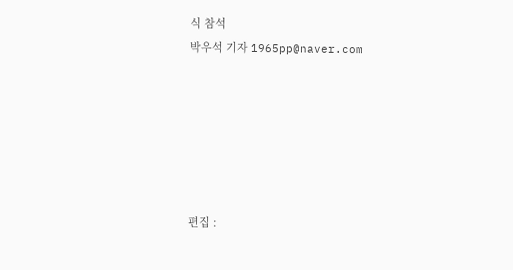식 참석
박우석 기자 1965pp@naver.com






편집 :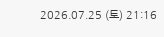2026.07.25 (토) 21:16